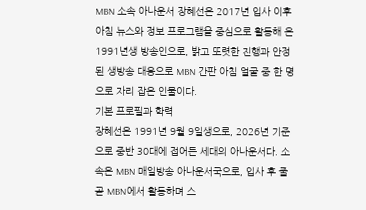MBN 소속 아나운서 장혜선은 2017년 입사 이후 아침 뉴스와 정보 프로그램을 중심으로 활동해 온 1991년생 방송인으로, 밝고 또렷한 진행과 안정된 생방송 대응으로 MBN 간판 아침 얼굴 중 한 명으로 자리 잡은 인물이다.
기본 프로필과 학력
장혜선은 1991년 9월 9일생으로, 2026년 기준으로 중반 30대에 접어든 세대의 아나운서다. 소속은 MBN 매일방송 아나운서국으로, 입사 후 줄곧 MBN에서 활동하며 스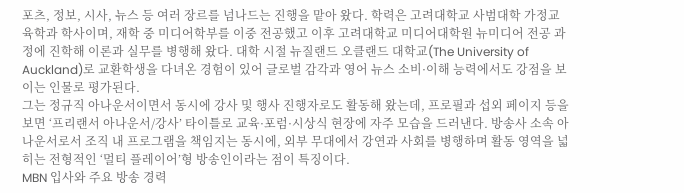포츠, 정보, 시사, 뉴스 등 여러 장르를 넘나드는 진행을 맡아 왔다. 학력은 고려대학교 사범대학 가정교육학과 학사이며, 재학 중 미디어학부를 이중 전공했고 이후 고려대학교 미디어대학원 뉴미디어 전공 과정에 진학해 이론과 실무를 병행해 왔다. 대학 시절 뉴질랜드 오클랜드 대학교(The University of Auckland)로 교환학생을 다녀온 경험이 있어 글로벌 감각과 영어 뉴스 소비·이해 능력에서도 강점을 보이는 인물로 평가된다.
그는 정규직 아나운서이면서 동시에 강사 및 행사 진행자로도 활동해 왔는데, 프로필과 섭외 페이지 등을 보면 ‘프리랜서 아나운서/강사’ 타이틀로 교육·포럼·시상식 현장에 자주 모습을 드러낸다. 방송사 소속 아나운서로서 조직 내 프로그램을 책임지는 동시에, 외부 무대에서 강연과 사회를 병행하며 활동 영역을 넓히는 전형적인 ‘멀티 플레이어’형 방송인이라는 점이 특징이다.
MBN 입사와 주요 방송 경력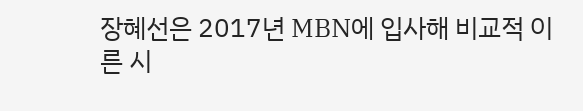장혜선은 2017년 MBN에 입사해 비교적 이른 시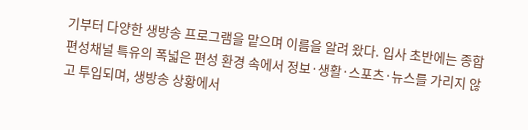기부터 다양한 생방송 프로그램을 맡으며 이름을 알려 왔다. 입사 초반에는 종합편성채널 특유의 폭넓은 편성 환경 속에서 정보·생활·스포츠·뉴스를 가리지 않고 투입되며, 생방송 상황에서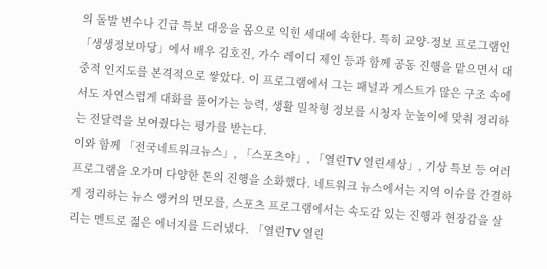의 돌발 변수나 긴급 특보 대응을 몸으로 익힌 세대에 속한다. 특히 교양·정보 프로그램인 「생생정보마당」에서 배우 김호진, 가수 레이디 제인 등과 함께 공동 진행을 맡으면서 대중적 인지도를 본격적으로 쌓았다. 이 프로그램에서 그는 패널과 게스트가 많은 구조 속에서도 자연스럽게 대화를 풀어가는 능력, 생활 밀착형 정보를 시청자 눈높이에 맞춰 정리하는 전달력을 보여줬다는 평가를 받는다.
이와 함께 「전국네트워크뉴스」, 「스포츠야」, 「열린TV 열린세상」, 기상 특보 등 여러 프로그램을 오가며 다양한 톤의 진행을 소화했다. 네트워크 뉴스에서는 지역 이슈를 간결하게 정리하는 뉴스 앵커의 면모를, 스포츠 프로그램에서는 속도감 있는 진행과 현장감을 살리는 멘트로 젊은 에너지를 드러냈다. 「열린TV 열린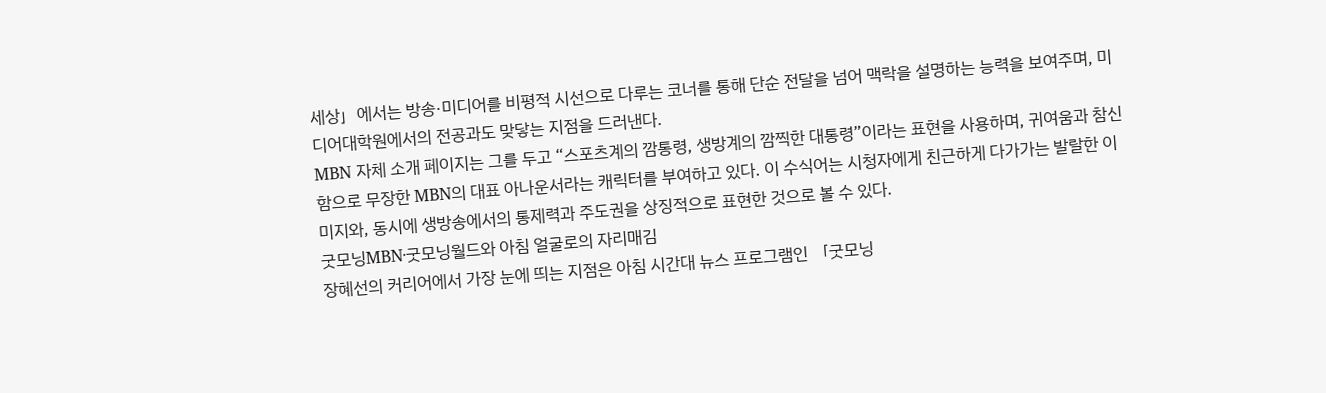세상」에서는 방송·미디어를 비평적 시선으로 다루는 코너를 통해 단순 전달을 넘어 맥락을 설명하는 능력을 보여주며, 미디어대학원에서의 전공과도 맞닿는 지점을 드러낸다.
MBN 자체 소개 페이지는 그를 두고 “스포츠계의 깜통령, 생방계의 깜찍한 대통령”이라는 표현을 사용하며, 귀여움과 참신함으로 무장한 MBN의 대표 아나운서라는 캐릭터를 부여하고 있다. 이 수식어는 시청자에게 친근하게 다가가는 발랄한 이미지와, 동시에 생방송에서의 통제력과 주도권을 상징적으로 표현한 것으로 볼 수 있다.
굿모닝MBN·굿모닝월드와 아침 얼굴로의 자리매김
장혜선의 커리어에서 가장 눈에 띄는 지점은 아침 시간대 뉴스 프로그램인 「굿모닝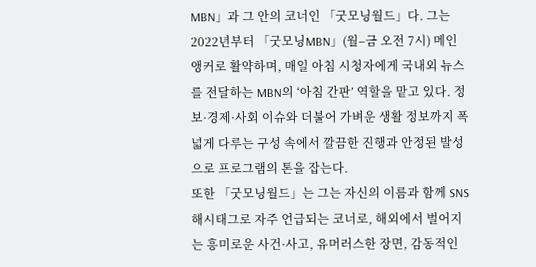MBN」과 그 안의 코너인 「굿모닝월드」다. 그는 2022년부터 「굿모닝MBN」(월–금 오전 7시) 메인 앵커로 활약하며, 매일 아침 시청자에게 국내외 뉴스를 전달하는 MBN의 ‘아침 간판’ 역할을 맡고 있다. 정보·경제·사회 이슈와 더불어 가벼운 생활 정보까지 폭넓게 다루는 구성 속에서 깔끔한 진행과 안정된 발성으로 프로그램의 톤을 잡는다.
또한 「굿모닝월드」는 그는 자신의 이름과 함께 SNS 해시태그로 자주 언급되는 코너로, 해외에서 벌어지는 흥미로운 사건·사고, 유머러스한 장면, 감동적인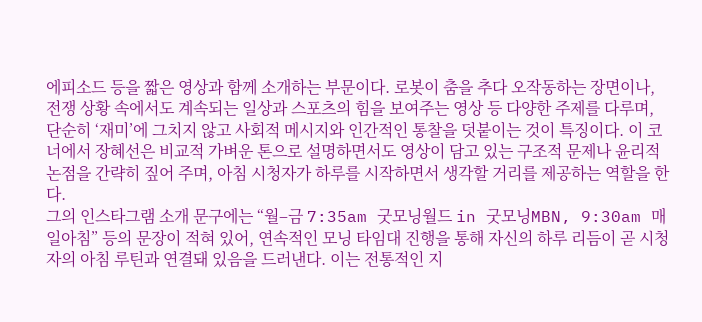에피소드 등을 짧은 영상과 함께 소개하는 부문이다. 로봇이 춤을 추다 오작동하는 장면이나, 전쟁 상황 속에서도 계속되는 일상과 스포츠의 힘을 보여주는 영상 등 다양한 주제를 다루며, 단순히 ‘재미’에 그치지 않고 사회적 메시지와 인간적인 통찰을 덧붙이는 것이 특징이다. 이 코너에서 장혜선은 비교적 가벼운 톤으로 설명하면서도 영상이 담고 있는 구조적 문제나 윤리적 논점을 간략히 짚어 주며, 아침 시청자가 하루를 시작하면서 생각할 거리를 제공하는 역할을 한다.
그의 인스타그램 소개 문구에는 “월–금 7:35am 굿모닝월드 in 굿모닝MBN, 9:30am 매일아침” 등의 문장이 적혀 있어, 연속적인 모닝 타임대 진행을 통해 자신의 하루 리듬이 곧 시청자의 아침 루틴과 연결돼 있음을 드러낸다. 이는 전통적인 지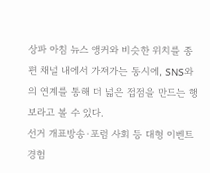상파 아침 뉴스 앵커와 비슷한 위치를 종편 채널 내에서 가져가는 동시에, SNS와의 연계를 통해 더 넓은 접점을 만드는 행보라고 볼 수 있다.
선거 개표방송·포럼 사회 등 대형 이벤트 경험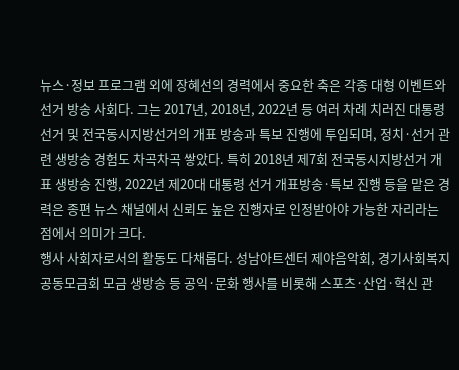뉴스·정보 프로그램 외에 장혜선의 경력에서 중요한 축은 각종 대형 이벤트와 선거 방송 사회다. 그는 2017년, 2018년, 2022년 등 여러 차례 치러진 대통령 선거 및 전국동시지방선거의 개표 방송과 특보 진행에 투입되며, 정치·선거 관련 생방송 경험도 차곡차곡 쌓았다. 특히 2018년 제7회 전국동시지방선거 개표 생방송 진행, 2022년 제20대 대통령 선거 개표방송·특보 진행 등을 맡은 경력은 종편 뉴스 채널에서 신뢰도 높은 진행자로 인정받아야 가능한 자리라는 점에서 의미가 크다.
행사 사회자로서의 활동도 다채롭다. 성남아트센터 제야음악회, 경기사회복지공동모금회 모금 생방송 등 공익·문화 행사를 비롯해 스포츠·산업·혁신 관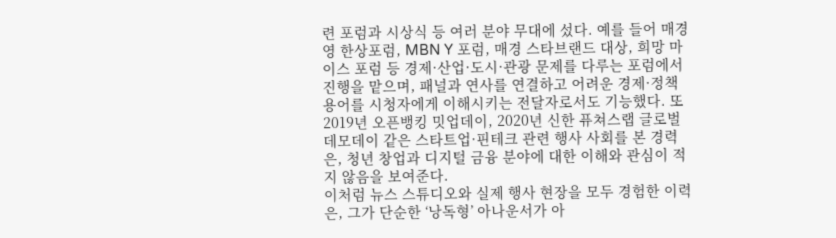련 포럼과 시상식 등 여러 분야 무대에 섰다. 예를 들어 매경 영 한상포럼, MBN Y 포럼, 매경 스타브랜드 대상, 희망 마이스 포럼 등 경제·산업·도시·관광 문제를 다루는 포럼에서 진행을 맡으며, 패널과 연사를 연결하고 어려운 경제·정책 용어를 시청자에게 이해시키는 전달자로서도 기능했다. 또 2019년 오픈뱅킹 밋업데이, 2020년 신한 퓨쳐스랩 글로벌 데모데이 같은 스타트업·핀테크 관련 행사 사회를 본 경력은, 청년 창업과 디지털 금융 분야에 대한 이해와 관심이 적지 않음을 보여준다.
이처럼 뉴스 스튜디오와 실제 행사 현장을 모두 경험한 이력은, 그가 단순한 ‘낭독형’ 아나운서가 아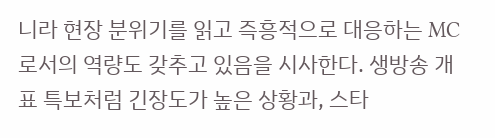니라 현장 분위기를 읽고 즉흥적으로 대응하는 MC로서의 역량도 갖추고 있음을 시사한다. 생방송 개표 특보처럼 긴장도가 높은 상황과, 스타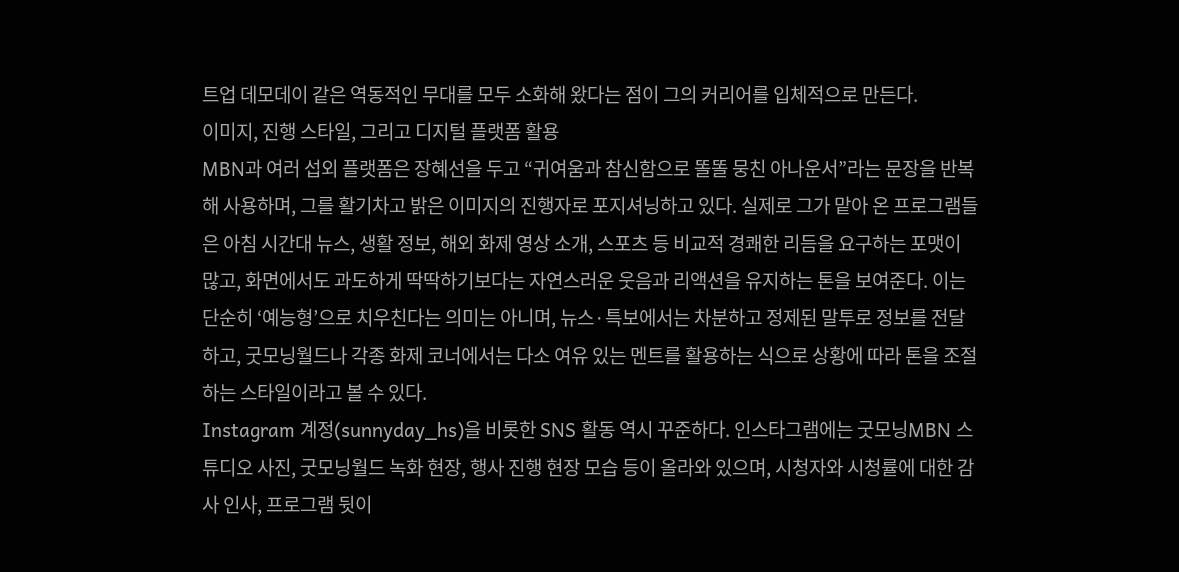트업 데모데이 같은 역동적인 무대를 모두 소화해 왔다는 점이 그의 커리어를 입체적으로 만든다.
이미지, 진행 스타일, 그리고 디지털 플랫폼 활용
MBN과 여러 섭외 플랫폼은 장혜선을 두고 “귀여움과 참신함으로 똘똘 뭉친 아나운서”라는 문장을 반복해 사용하며, 그를 활기차고 밝은 이미지의 진행자로 포지셔닝하고 있다. 실제로 그가 맡아 온 프로그램들은 아침 시간대 뉴스, 생활 정보, 해외 화제 영상 소개, 스포츠 등 비교적 경쾌한 리듬을 요구하는 포맷이 많고, 화면에서도 과도하게 딱딱하기보다는 자연스러운 웃음과 리액션을 유지하는 톤을 보여준다. 이는 단순히 ‘예능형’으로 치우친다는 의미는 아니며, 뉴스·특보에서는 차분하고 정제된 말투로 정보를 전달하고, 굿모닝월드나 각종 화제 코너에서는 다소 여유 있는 멘트를 활용하는 식으로 상황에 따라 톤을 조절하는 스타일이라고 볼 수 있다.
Instagram 계정(sunnyday_hs)을 비롯한 SNS 활동 역시 꾸준하다. 인스타그램에는 굿모닝MBN 스튜디오 사진, 굿모닝월드 녹화 현장, 행사 진행 현장 모습 등이 올라와 있으며, 시청자와 시청률에 대한 감사 인사, 프로그램 뒷이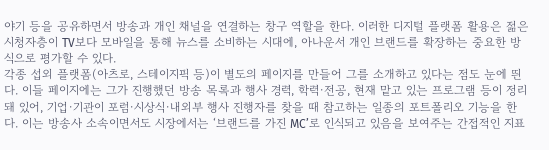야기 등을 공유하면서 방송과 개인 채널을 연결하는 창구 역할을 한다. 이러한 디지털 플랫폼 활용은 젊은 시청자층이 TV보다 모바일을 통해 뉴스를 소비하는 시대에, 아나운서 개인 브랜드를 확장하는 중요한 방식으로 평가할 수 있다.
각종 섭외 플랫폼(아츠로, 스테이지픽 등)이 별도의 페이지를 만들어 그를 소개하고 있다는 점도 눈에 띈다. 이들 페이지에는 그가 진행했던 방송 목록과 행사 경력, 학력·전공, 현재 맡고 있는 프로그램 등이 정리돼 있어, 기업·기관이 포럼·시상식·내외부 행사 진행자를 찾을 때 참고하는 일종의 포트폴리오 기능을 한다. 이는 방송사 소속이면서도 시장에서는 ‘브랜드를 가진 MC’로 인식되고 있음을 보여주는 간접적인 지표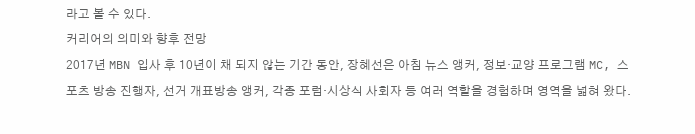라고 볼 수 있다.
커리어의 의미와 향후 전망
2017년 MBN 입사 후 10년이 채 되지 않는 기간 동안, 장혜선은 아침 뉴스 앵커, 정보·교양 프로그램 MC, 스포츠 방송 진행자, 선거 개표방송 앵커, 각종 포럼·시상식 사회자 등 여러 역할을 경험하며 영역을 넓혀 왔다.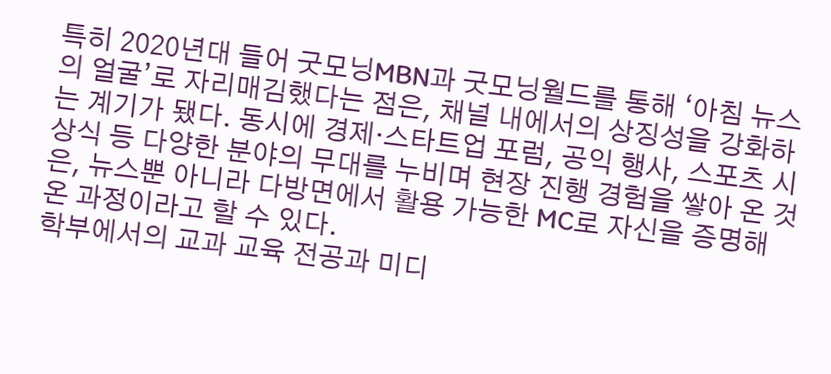특히 2020년대 들어 굿모닝MBN과 굿모닝월드를 통해 ‘아침 뉴스의 얼굴’로 자리매김했다는 점은, 채널 내에서의 상징성을 강화하는 계기가 됐다. 동시에 경제·스타트업 포럼, 공익 행사, 스포츠 시상식 등 다양한 분야의 무대를 누비며 현장 진행 경험을 쌓아 온 것은, 뉴스뿐 아니라 다방면에서 활용 가능한 MC로 자신을 증명해 온 과정이라고 할 수 있다.
학부에서의 교과 교육 전공과 미디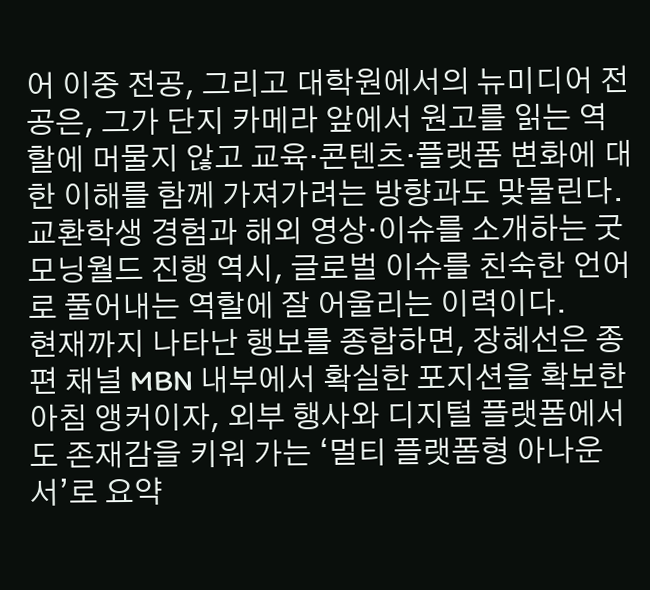어 이중 전공, 그리고 대학원에서의 뉴미디어 전공은, 그가 단지 카메라 앞에서 원고를 읽는 역할에 머물지 않고 교육·콘텐츠·플랫폼 변화에 대한 이해를 함께 가져가려는 방향과도 맞물린다. 교환학생 경험과 해외 영상·이슈를 소개하는 굿모닝월드 진행 역시, 글로벌 이슈를 친숙한 언어로 풀어내는 역할에 잘 어울리는 이력이다.
현재까지 나타난 행보를 종합하면, 장혜선은 종편 채널 MBN 내부에서 확실한 포지션을 확보한 아침 앵커이자, 외부 행사와 디지털 플랫폼에서도 존재감을 키워 가는 ‘멀티 플랫폼형 아나운서’로 요약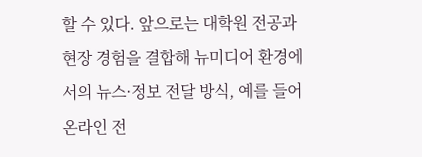할 수 있다. 앞으로는 대학원 전공과 현장 경험을 결합해 뉴미디어 환경에서의 뉴스·정보 전달 방식, 예를 들어 온라인 전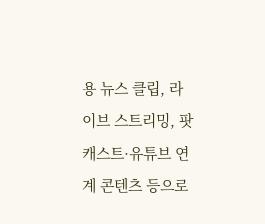용 뉴스 클립, 라이브 스트리밍, 팟캐스트·유튜브 연계 콘텐츠 등으로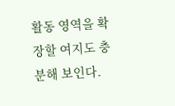활동 영역을 확장할 여지도 충분해 보인다.